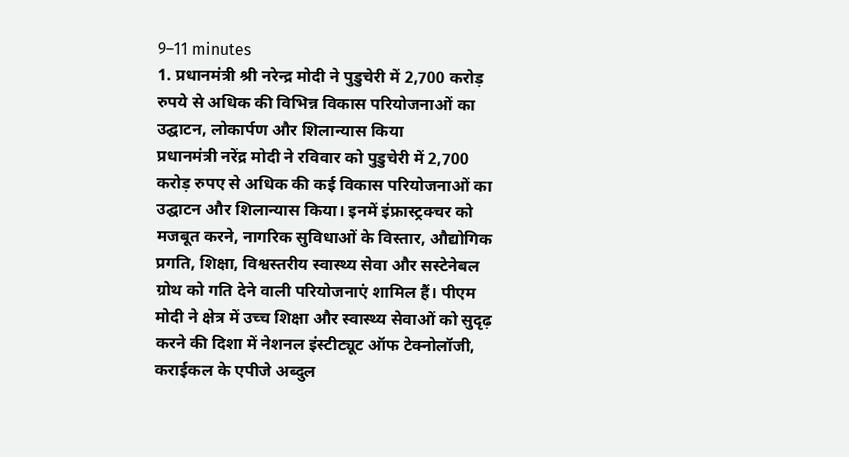9–11 minutes
1. प्रधानमंत्री श्री नरेन्द्र मोदी ने पुडुचेरी में 2,700 करोड़ रुपये से अधिक की विभिन्न विकास परियोजनाओं का उद्घाटन, लोकार्पण और शिलान्यास किया
प्रधानमंत्री नरेंद्र मोदी ने रविवार को पुडुचेरी में 2,700 करोड़ रुपए से अधिक की कई विकास परियोजनाओं का उद्घाटन और शिलान्यास किया। इनमें इंफ्रास्ट्रक्चर को मजबूत करने, नागरिक सुविधाओं के विस्तार, औद्योगिक प्रगति, शिक्षा, विश्वस्तरीय स्वास्थ्य सेवा और सस्टेनेबल ग्रोथ को गति देने वाली परियोजनाएं शामिल हैं। पीएम मोदी ने क्षेत्र में उच्च शिक्षा और स्वास्थ्य सेवाओं को सुदृढ़ करने की दिशा में नेशनल इंस्टीट्यूट ऑफ टेक्नोलॉजी, कराईकल के एपीजे अब्दुल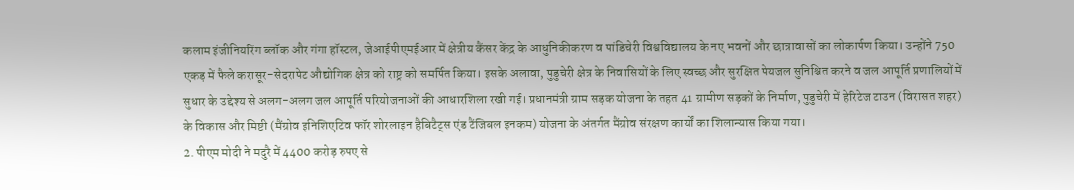कलाम इंजीनियरिंग ब्लॉक और गंगा हॉस्टल, जेआईपीएमईआर में क्षेत्रीय कैंसर केंद्र के आधुनिकीकरण व पांडिचेरी विश्वविद्यालय के नए भवनों और छात्रावासों का लोकार्पण किया। उन्होंने 750 एकड़ में फैले करासूर-सेदरापेट औद्योगिक क्षेत्र को राष्ट्र को समर्पित किया। इसके अलावा, पुडुचेरी क्षेत्र के निवासियों के लिए स्वच्छ और सुरक्षित पेयजल सुनिश्चित करने व जल आपूर्ति प्रणालियों में सुधार के उद्देश्य से अलग-अलग जल आपूर्ति परियोजनाओं की आधारशिला रखी गई। प्रधानमंत्री ग्राम सड़क योजना के तहत 41 ग्रामीण सड़कों के निर्माण, पुडुचेरी में हेरिटेज टाउन (विरासत शहर) के विकास और मिष्टी (मैंग्रोव इनिशिएटिव फॉर शोरलाइन हैबिटैट्स एंड टैंजिबल इनकम) योजना के अंतर्गत मैंग्रोव संरक्षण कार्यों का शिलान्यास किया गया।
2. पीएम मोदी ने मदुरै में 4400 करोड़ रुपए से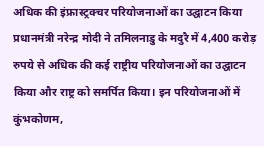अधिक की इंफ्रास्ट्रक्चर परियोजनाओं का उद्घाटन किया
प्रधानमंत्री नरेन्द्र मोदी ने तमिलनाडु के मदुरै में 4,400 करोड़ रुपये से अधिक की कई राष्ट्रीय परियोजनाओं का उद्घाटन किया और राष्ट्र को समर्पित किया। इन परियोजनाओं में कुंभकोणम,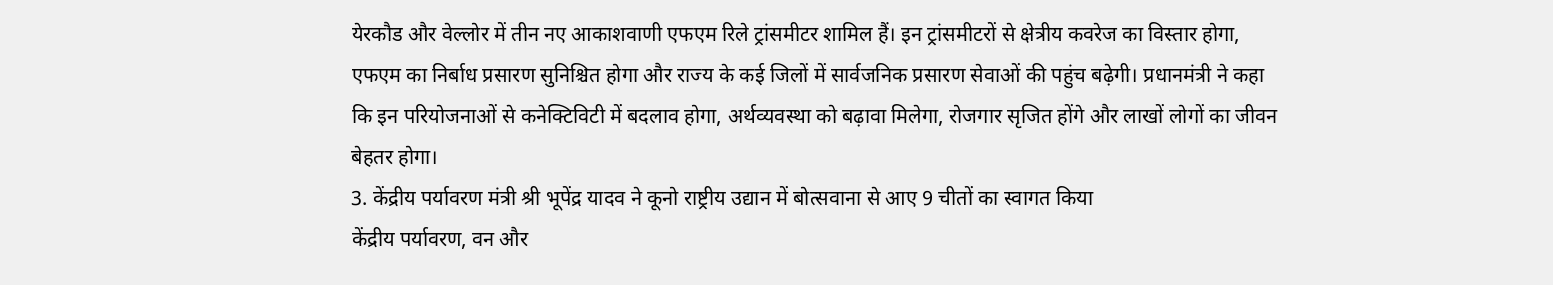येरकौड और वेल्लोर में तीन नए आकाशवाणी एफएम रिले ट्रांसमीटर शामिल हैं। इन ट्रांसमीटरों से क्षेत्रीय कवरेज का विस्तार होगा, एफएम का निर्बाध प्रसारण सुनिश्चित होगा और राज्य के कई जिलों में सार्वजनिक प्रसारण सेवाओं की पहुंच बढ़ेगी। प्रधानमंत्री ने कहा कि इन परियोजनाओं से कनेक्टिविटी में बदलाव होगा, अर्थव्यवस्था को बढ़ावा मिलेगा, रोजगार सृजित होंगे और लाखों लोगों का जीवन बेहतर होगा।
3. केंद्रीय पर्यावरण मंत्री श्री भूपेंद्र यादव ने कूनो राष्ट्रीय उद्यान में बोत्सवाना से आए 9 चीतों का स्वागत किया
केंद्रीय पर्यावरण, वन और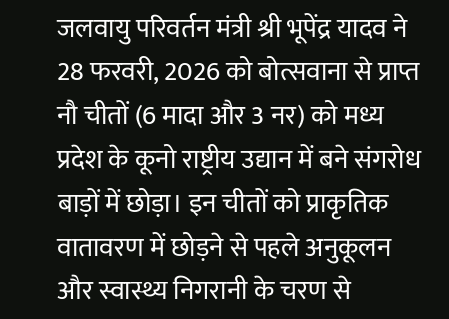जलवायु परिवर्तन मंत्री श्री भूपेंद्र यादव ने 28 फरवरी, 2026 को बोत्सवाना से प्राप्त नौ चीतों (6 मादा और 3 नर) को मध्य प्रदेश के कूनो राष्ट्रीय उद्यान में बने संगरोध बाड़ों में छोड़ा। इन चीतों को प्राकृतिक वातावरण में छोड़ने से पहले अनुकूलन और स्वास्थ्य निगरानी के चरण से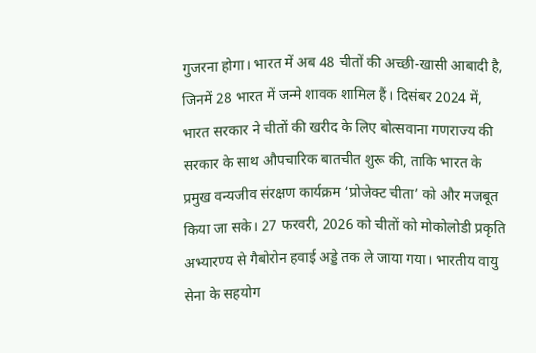गुजरना होगा। भारत में अब 48 चीतों की अच्छी-खासी आबादी है, जिनमें 28 भारत में जन्मे शावक शामिल हैं। दिसंबर 2024 में, भारत सरकार ने चीतों की खरीद के लिए बोत्सवाना गणराज्य की सरकार के साथ औपचारिक बातचीत शुरू की, ताकि भारत के प्रमुख वन्यजीव संरक्षण कार्यक्रम ‘प्रोजेक्ट चीता’ को और मजबूत किया जा सके। 27 फरवरी, 2026 को चीतों को मोकोलोडी प्रकृति अभ्यारण्य से गैबोरोन हवाई अड्डे तक ले जाया गया। भारतीय वायु सेना के सहयोग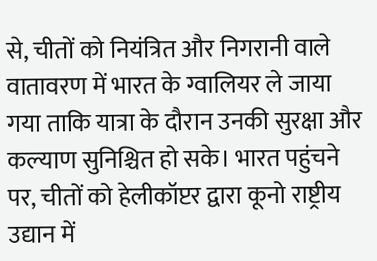से, चीतों को नियंत्रित और निगरानी वाले वातावरण में भारत के ग्वालियर ले जाया गया ताकि यात्रा के दौरान उनकी सुरक्षा और कल्याण सुनिश्चित हो सके। भारत पहुंचने पर, चीतों को हेलीकॉप्टर द्वारा कूनो राष्ट्रीय उद्यान में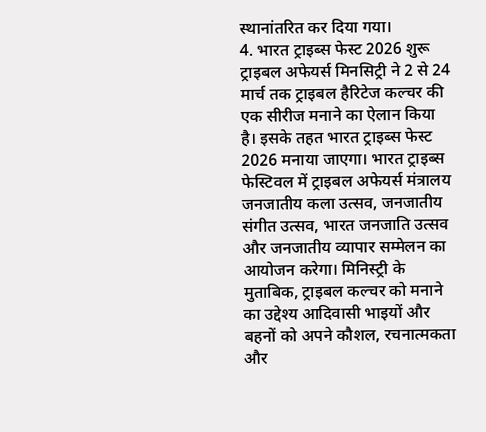स्थानांतरित कर दिया गया।
4. भारत ट्राइब्स फेस्ट 2026 शुरू
ट्राइबल अफेयर्स मिनसिट्री ने 2 से 24 मार्च तक ट्राइबल हैरिटेज कल्चर की एक सीरीज मनाने का ऐलान किया है। इसके तहत भारत ट्राइब्स फेस्ट 2026 मनाया जाएगा। भारत ट्राइब्स फेस्टिवल में ट्राइबल अफेयर्स मंत्रालय जनजातीय कला उत्सव, जनजातीय संगीत उत्सव, भारत जनजाति उत्सव और जनजातीय व्यापार सम्मेलन का आयोजन करेगा। मिनिस्ट्री के मुताबिक, ट्राइबल कल्चर को मनाने का उद्देश्य आदिवासी भाइयों और बहनों को अपने कौशल, रचनात्मकता और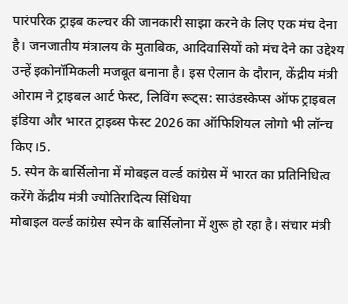पारंपरिक ट्राइब कल्चर की जानकारी साझा करने के लिए एक मंच देना है। जनजातीय मंत्रालय के मुताबिक, आदिवासियों को मंच देने का उद्देश्य उन्हें इकोनॉमिकली मजबूत बनाना है। इस ऐलान के दौरान, केंद्रीय मंत्री ओराम ने ट्राइबल आर्ट फेस्ट, लिविंग रूट्स: साउंडस्केप्स ऑफ ट्राइबल इंडिया और भारत ट्राइब्स फेस्ट 2026 का ऑफिशियल लोगो भी लॉन्च किए।5.
5. स्पेन के बार्सिलोना में मोबइल वर्ल्ड कांग्रेस में भारत का प्रतिनिधित्व करेंगे केंद्रीय मंत्री ज्योतिरादित्य सिंधिया
मोबाइल वर्ल्ड कांग्रेस स्पेन के बार्सिलोना में शुरू हो रहा है। संचार मंत्री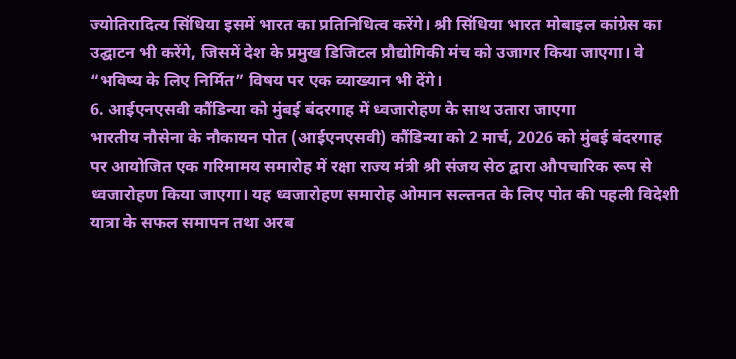ज्योतिरादित्य सिंधिया इसमें भारत का प्रतिनिधित्व करेंगे। श्री सिंधिया भारत मोबाइल कांग्रेस का उद्घाटन भी करेंगे, जिसमें देश के प्रमुख डिजिटल प्रौद्योगिकी मंच को उजागर किया जाएगा। वे “भविष्य के लिए निर्मित” विषय पर एक व्याख्यान भी देंगे।
6. आईएनएसवी कौंडिन्या को मुंबई बंदरगाह में ध्वजारोहण के साथ उतारा जाएगा
भारतीय नौसेना के नौकायन पोत (आईएनएसवी) कौंडिन्या को 2 मार्च, 2026 को मुंबई बंदरगाह पर आयोजित एक गरिमामय समारोह में रक्षा राज्य मंत्री श्री संजय सेठ द्वारा औपचारिक रूप से ध्वजारोहण किया जाएगा। यह ध्वजारोहण समारोह ओमान सल्तनत के लिए पोत की पहली विदेशी यात्रा के सफल समापन तथा अरब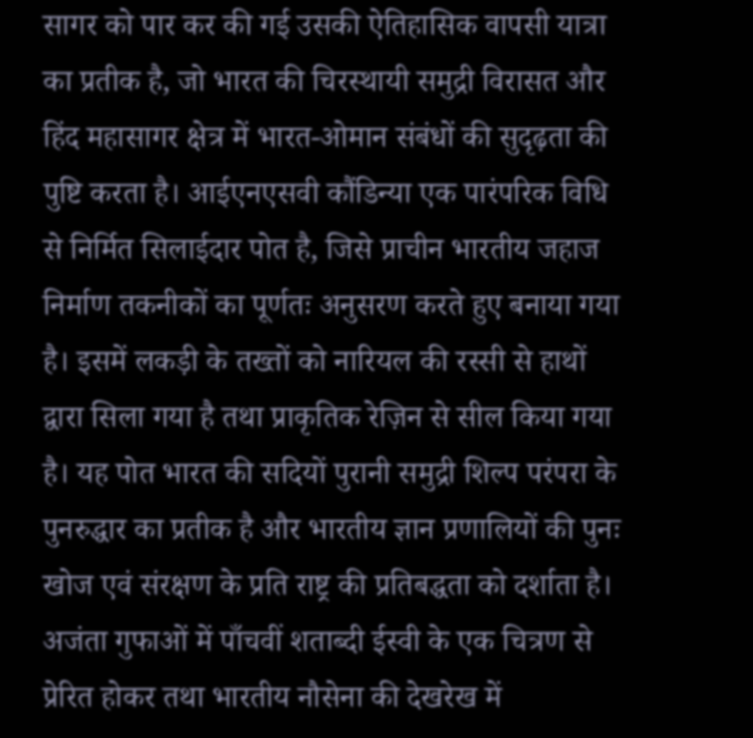सागर को पार कर की गई उसकी ऐतिहासिक वापसी यात्रा का प्रतीक है, जो भारत की चिरस्थायी समुद्री विरासत और हिंद महासागर क्षेत्र में भारत-ओमान संबंधों की सुदृढ़ता की पुष्टि करता है। आईएनएसवी कौंडिन्या एक पारंपरिक विधि से निर्मित सिलाईदार पोत है, जिसे प्राचीन भारतीय जहाज निर्माण तकनीकों का पूर्णतः अनुसरण करते हुए बनाया गया है। इसमें लकड़ी के तख्तों को नारियल की रस्सी से हाथों द्वारा सिला गया है तथा प्राकृतिक रेज़िन से सील किया गया है। यह पोत भारत की सदियों पुरानी समुद्री शिल्प परंपरा के पुनरुद्धार का प्रतीक है और भारतीय ज्ञान प्रणालियों की पुनः खोज एवं संरक्षण के प्रति राष्ट्र की प्रतिबद्धता को दर्शाता है। अजंता गुफाओं में पाँचवीं शताब्दी ईस्वी के एक चित्रण से प्रेरित होकर तथा भारतीय नौसेना की देखरेख में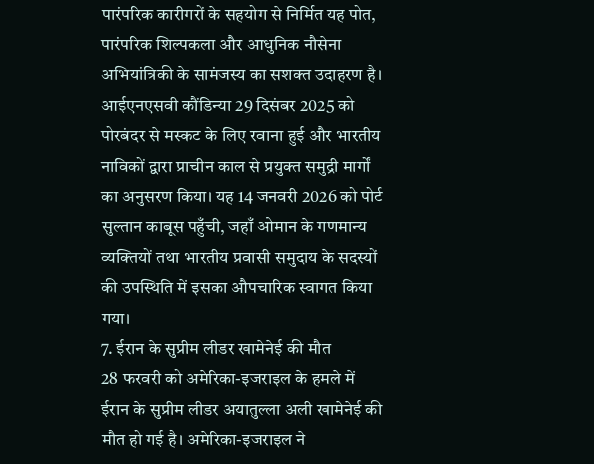पारंपरिक कारीगरों के सहयोग से निर्मित यह पोत, पारंपरिक शिल्पकला और आधुनिक नौसेना अभियांत्रिकी के सामंजस्य का सशक्त उदाहरण है। आईएनएसवी कौंडिन्या 29 दिसंबर 2025 को पोरबंदर से मस्कट के लिए रवाना हुई और भारतीय नाविकों द्वारा प्राचीन काल से प्रयुक्त समुद्री मार्गों का अनुसरण किया। यह 14 जनवरी 2026 को पोर्ट सुल्तान काबूस पहुँची, जहाँ ओमान के गणमान्य व्यक्तियों तथा भारतीय प्रवासी समुदाय के सदस्यों की उपस्थिति में इसका औपचारिक स्वागत किया गया।
7. ईरान के सुप्रीम लीडर खामेनेई की मौत
28 फरवरी को अमेरिका-इजराइल के हमले में ईरान के सुप्रीम लीडर अयातुल्ला अली खामेनेई की मौत हो गई है। अमेरिका-इजराइल ने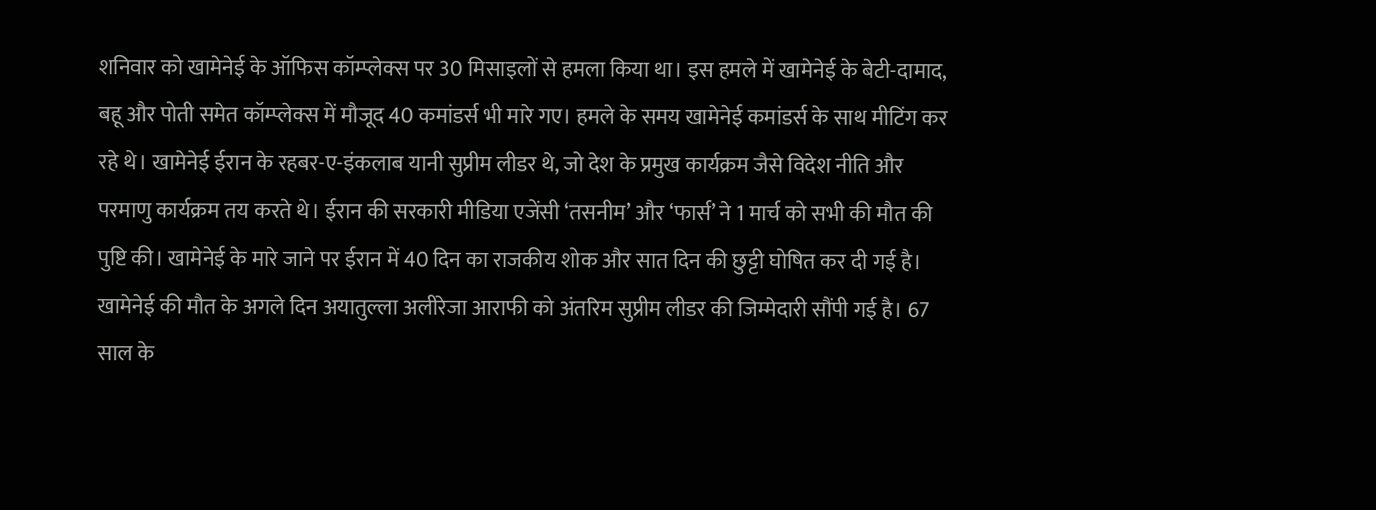शनिवार को खामेनेई के ऑफिस कॉम्प्लेक्स पर 30 मिसाइलों से हमला किया था। इस हमले में खामेनेई के बेटी-दामाद, बहू और पोती समेत कॉम्प्लेक्स में मौजूद 40 कमांडर्स भी मारे गए। हमले के समय खामेनेई कमांडर्स के साथ मीटिंग कर रहे थे। खामेनेई ईरान के रहबर-ए-इंकलाब यानी सुप्रीम लीडर थे, जो देश के प्रमुख कार्यक्रम जैसे विदेश नीति और परमाणु कार्यक्रम तय करते थे। ईरान की सरकारी मीडिया एजेंसी ‘तसनीम’ और ‘फार्स’ ने 1 मार्च को सभी की मौत की पुष्टि की। खामेनेई के मारे जाने पर ईरान में 40 दिन का राजकीय शोक और सात दिन की छुट्टी घोषित कर दी गई है। खामेनेई की मौत के अगले दिन अयातुल्ला अलीरेजा आराफी को अंतरिम सुप्रीम लीडर की जिम्मेदारी सौंपी गई है। 67 साल के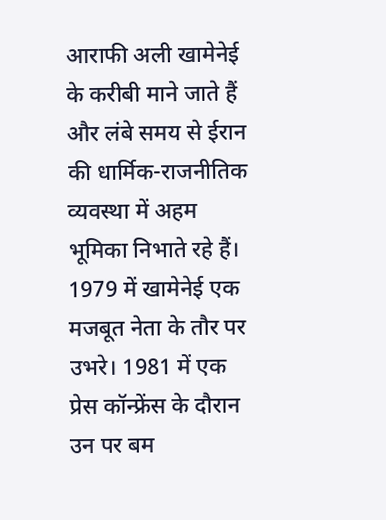आराफी अली खामेनेई के करीबी माने जाते हैं और लंबे समय से ईरान की धार्मिक-राजनीतिक व्यवस्था में अहम भूमिका निभाते रहे हैं। 1979 में खामेनेई एक मजबूत नेता के तौर पर उभरे। 1981 में एक प्रेस कॉन्फ्रेंस के दौरान उन पर बम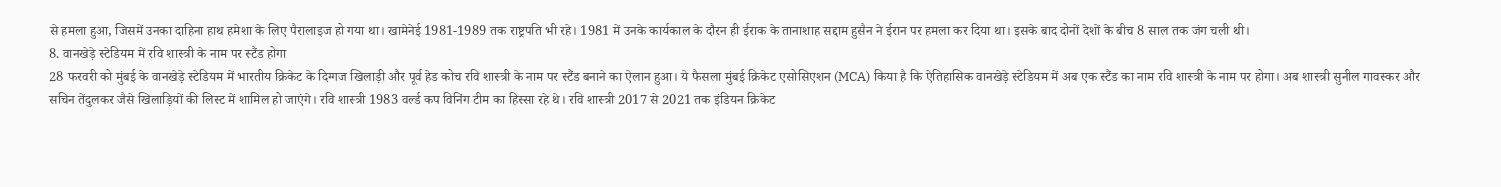से हमला हुआ, जिसमें उनका दाहिना हाथ हमेशा के लिए पैरालाइज हो गया था। खामेनेई 1981-1989 तक राष्ट्रपति भी रहे। 1981 में उनके कार्यकाल के दौरन ही ईराक के तानाशाह सद्दाम हुसैन ने ईरान पर हमला कर दिया था। इसके बाद दोनों देशों के बीच 8 साल तक जंग चली थी।
8. वानखेड़े स्टेडियम में रवि शास्त्री के नाम पर स्टैंड होगा
28 फरवरी को मुंबई के वानखेड़े स्टेडियम में भारतीय क्रिकेट के दिग्गज खिलाड़ी और पूर्व हेड कोच रवि शास्त्री के नाम पर स्टैंड बनाने का ऐलान हुआ। ये फैसला मुंबई क्रिकेट एसोसिएशन (MCA) किया है कि ऐतिहासिक वानखेड़े स्टेडियम में अब एक स्टैंड का नाम रवि शास्त्री के नाम पर होगा। अब शास्त्री सुनील गावस्कर और सचिन तेंदुलकर जैसे खिलाड़ियों की लिस्ट में शामिल हो जाएंगे। रवि शास्त्री 1983 वर्ल्ड कप विनिंग टीम का हिस्सा रहे थे। रवि शास्त्री 2017 से 2021 तक इंडियन क्रिकेट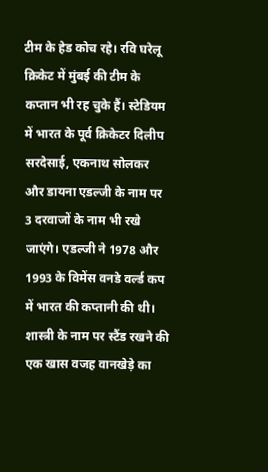टीम के हेड कोच रहे। रवि घरेलू क्रिकेट में मुंबई की टीम के कप्तान भी रह चुके हैं। स्टेडियम में भारत के पूर्व क्रिकेटर दिलीप सरदेसाई, एकनाथ सोलकर और डायना एडल्जी के नाम पर 3 दरवाजों के नाम भी रखे जाएंगे। एडल्जी ने 1978 और 1993 के विमेंस वनडे वर्ल्ड कप में भारत की कप्तानी की थी। शास्त्री के नाम पर स्टैंड रखने की एक खास वजह वानखेड़े का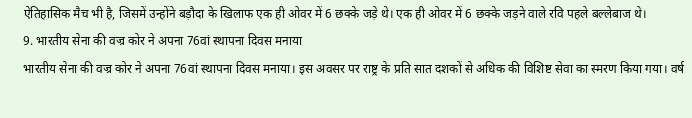ऐतिहासिक मैच भी है, जिसमें उन्होंने बड़ौदा के खिलाफ एक ही ओवर में 6 छक्के जड़े थे। एक ही ओवर में 6 छक्के जड़ने वाले रवि पहले बल्लेबाज थे।
9. भारतीय सेना की वज्र कोर ने अपना 76वां स्थापना दिवस मनाया
भारतीय सेना की वज्र कोर ने अपना 76वां स्थापना दिवस मनाया। इस अवसर पर राष्ट्र के प्रति सात दशकों से अधिक की विशिष्ट सेवा का स्मरण किया गया। वर्ष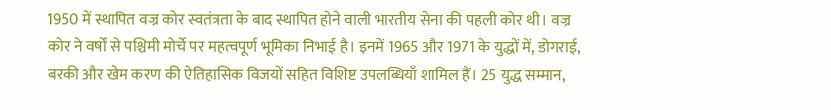1950 में स्थापित वज्र कोर स्वतंत्रता के बाद स्थापित होने वाली भारतीय सेना की पहली कोर थी। वज्र कोर ने वर्षों से पश्चिमी मोर्चे पर महत्वपूर्ण भूमिका निभाई है। इनमें 1965 और 1971 के युद्धों में, डोगराई, बरकी और खेम करण की ऐतिहासिक विजयों सहित विशिष्ट उपलब्धियाँ शामिल हैं। 25 युद्ध सम्मान,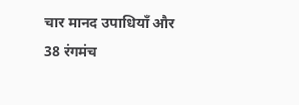चार मानद उपाधियाँ और 38 रंगमंच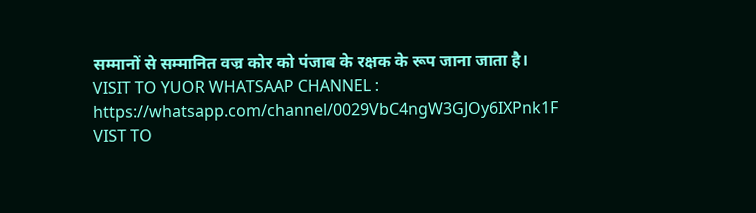सम्मानों से सम्मानित वज्र कोर को पंजाब के रक्षक के रूप जाना जाता है।
VISIT TO YUOR WHATSAAP CHANNEL : https://whatsapp.com/channel/0029VbC4ngW3GJOy6IXPnk1F
VIST TO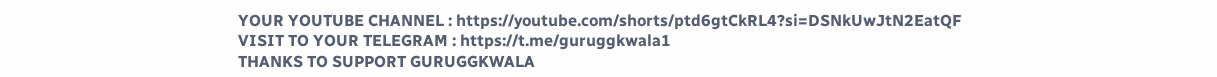YOUR YOUTUBE CHANNEL : https://youtube.com/shorts/ptd6gtCkRL4?si=DSNkUwJtN2EatQF
VISIT TO YOUR TELEGRAM : https://t.me/guruggkwala1
THANKS TO SUPPORT GURUGGKWALA